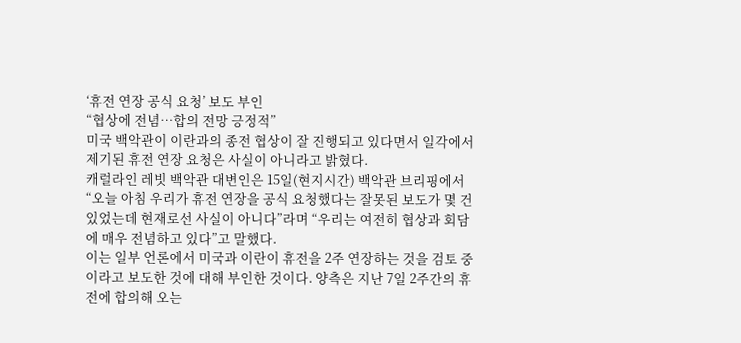‘휴전 연장 공식 요청’ 보도 부인
“협상에 전념…합의 전망 긍정적”
미국 백악관이 이란과의 종전 협상이 잘 진행되고 있다면서 일각에서 제기된 휴전 연장 요청은 사실이 아니라고 밝혔다.
캐럴라인 레빗 백악관 대변인은 15일(현지시간) 백악관 브리핑에서 “오늘 아침 우리가 휴전 연장을 공식 요청했다는 잘못된 보도가 몇 건 있었는데 현재로선 사실이 아니다”라며 “우리는 여전히 협상과 회담에 매우 전념하고 있다”고 말했다.
이는 일부 언론에서 미국과 이란이 휴전을 2주 연장하는 것을 검토 중이라고 보도한 것에 대해 부인한 것이다. 양측은 지난 7일 2주간의 휴전에 합의해 오는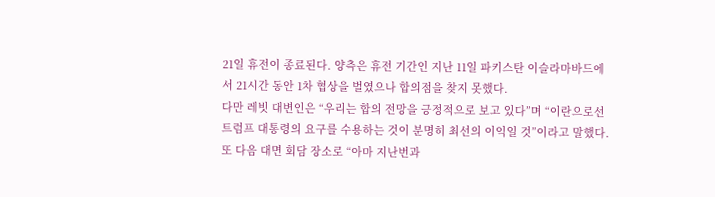21일 휴전이 종료된다. 양측은 휴전 기간인 지난 11일 파키스탄 이슬라마바드에서 21시간 동안 1차 협상을 벌였으나 합의점을 찾지 못했다.
다만 레빗 대변인은 “우리는 합의 전망을 긍정적으로 보고 있다”며 “이란으로선 트럼프 대통령의 요구를 수용하는 것이 분명히 최선의 이익일 것”이라고 말했다. 또 다음 대면 회담 장소로 “아마 지난번과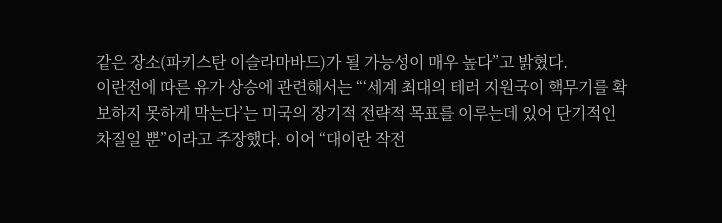같은 장소(파키스탄 이슬라마바드)가 될 가능성이 매우 높다”고 밝혔다.
이란전에 따른 유가 상승에 관련해서는 “‘세계 최대의 테러 지원국이 핵무기를 확보하지 못하게 막는다’는 미국의 장기적 전략적 목표를 이루는데 있어 단기적인 차질일 뿐”이라고 주장했다. 이어 “대이란 작전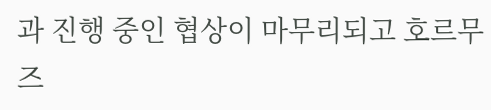과 진행 중인 협상이 마무리되고 호르무즈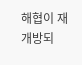해협이 재개방되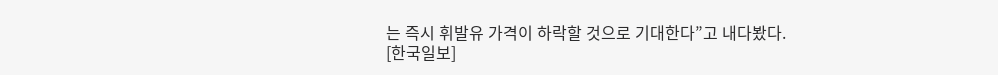는 즉시 휘발유 가격이 하락할 것으로 기대한다”고 내다봤다.
[한국일보]